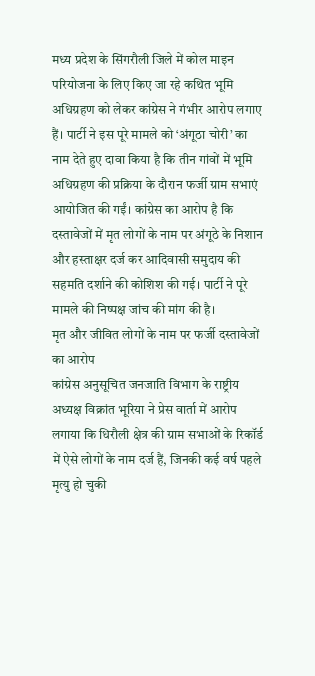मध्य प्रदेश के सिंगरौली जिले में कोल माइन परियोजना के लिए किए जा रहे कथित भूमि अधिग्रहण को लेकर कांग्रेस ने गंभीर आरोप लगाए हैं। पार्टी ने इस पूरे मामले को ‘अंगूठा चोरी’ का नाम देते हुए दावा किया है कि तीन गांवों में भूमि अधिग्रहण की प्रक्रिया के दौरान फर्जी ग्राम सभाएं आयोजित की गईं। कांग्रेस का आरोप है कि दस्तावेजों में मृत लोगों के नाम पर अंगूठे के निशान और हस्ताक्षर दर्ज कर आदिवासी समुदाय की सहमति दर्शाने की कोशिश की गई। पार्टी ने पूरे मामले की निष्पक्ष जांच की मांग की है।
मृत और जीवित लोगों के नाम पर फर्जी दस्तावेजों का आरोप
कांग्रेस अनुसूचित जनजाति विभाग के राष्ट्रीय अध्यक्ष विक्रांत भूरिया ने प्रेस वार्ता में आरोप लगाया कि धिरौली क्षेत्र की ग्राम सभाओं के रिकॉर्ड में ऐसे लोगों के नाम दर्ज हैं, जिनकी कई वर्ष पहले मृत्यु हो चुकी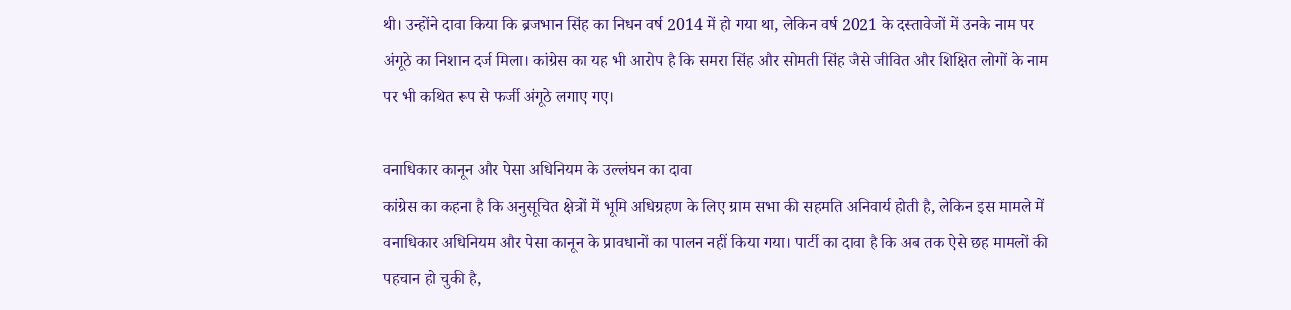थी। उन्होंने दावा किया कि ब्रजभान सिंह का निधन वर्ष 2014 में हो गया था, लेकिन वर्ष 2021 के दस्तावेजों में उनके नाम पर अंगूठे का निशान दर्ज मिला। कांग्रेस का यह भी आरोप है कि समरा सिंह और सोमती सिंह जैसे जीवित और शिक्षित लोगों के नाम पर भी कथित रूप से फर्जी अंगूठे लगाए गए।

वनाधिकार कानून और पेसा अधिनियम के उल्लंघन का दावा
कांग्रेस का कहना है कि अनुसूचित क्षेत्रों में भूमि अधिग्रहण के लिए ग्राम सभा की सहमति अनिवार्य होती है, लेकिन इस मामले में वनाधिकार अधिनियम और पेसा कानून के प्रावधानों का पालन नहीं किया गया। पार्टी का दावा है कि अब तक ऐसे छह मामलों की पहचान हो चुकी है,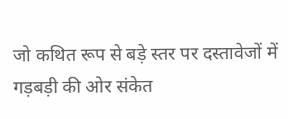जो कथित रूप से बड़े स्तर पर दस्तावेजों में गड़बड़ी की ओर संकेत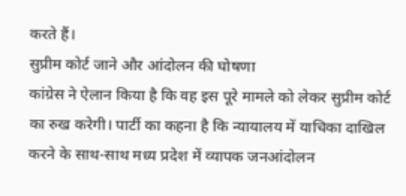करते हैं।
सुप्रीम कोर्ट जाने और आंदोलन की घोषणा
कांग्रेस ने ऐलान किया है कि वह इस पूरे मामले को लेकर सुप्रीम कोर्ट का रुख करेगी। पार्टी का कहना है कि न्यायालय में याचिका दाखिल करने के साथ-साथ मध्य प्रदेश में व्यापक जनआंदोलन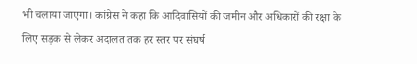भी चलाया जाएगा। कांग्रेस ने कहा कि आदिवासियों की जमीन और अधिकारों की रक्षा के लिए सड़क से लेकर अदालत तक हर स्तर पर संघर्ष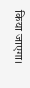किया जाएगा।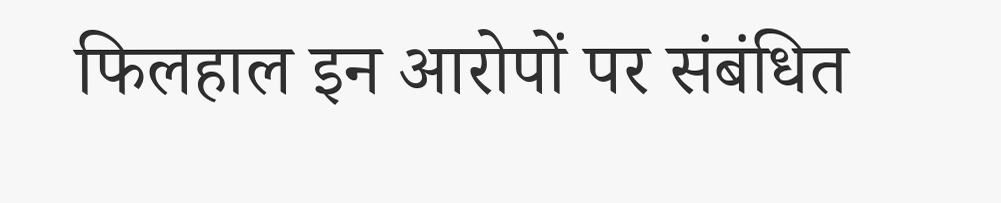फिलहाल इन आरोपों पर संबंधित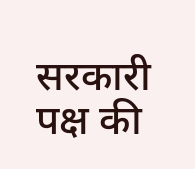सरकारी पक्ष की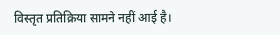विस्तृत प्रतिक्रिया सामने नहीं आई है।